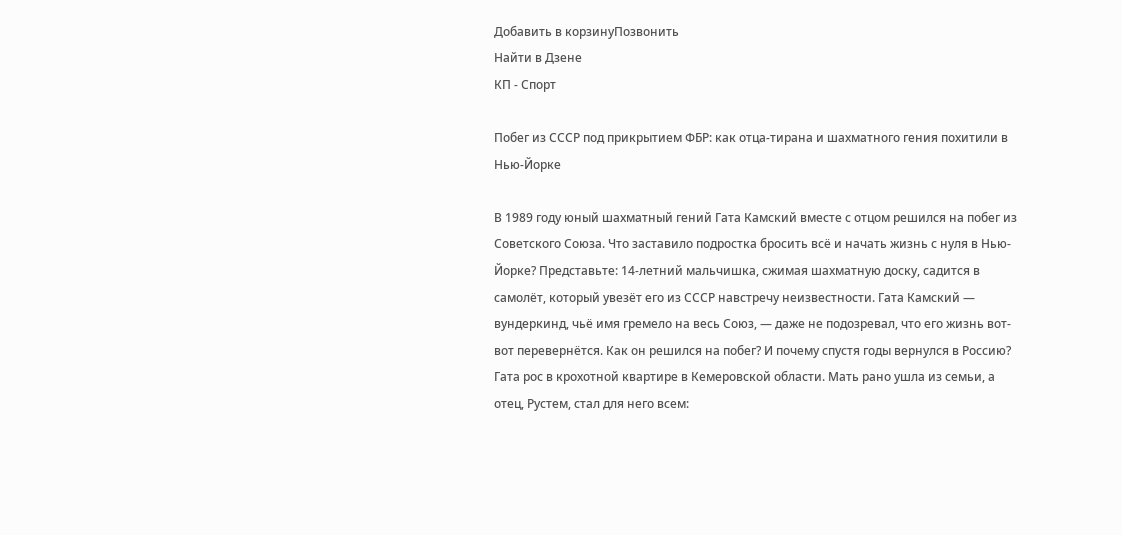Добавить в корзинуПозвонить
Найти в Дзене
КП - Спорт

Побег из СССР под прикрытием ФБР: как отца-тирана и шахматного гения похитили в Нью-Йорке

В 1989 году юный шахматный гений Гата Камский вместе с отцом решился на побег из Советского Союза. Что заставило подростка бросить всё и начать жизнь с нуля в Нью-Йорке? Представьте: 14-летний мальчишка, сжимая шахматную доску, садится в самолёт, который увезёт его из СССР навстречу неизвестности. Гата Камский — вундеркинд, чьё имя гремело на весь Союз, — даже не подозревал, что его жизнь вот-вот перевернётся. Как он решился на побег? И почему спустя годы вернулся в Россию? Гата рос в крохотной квартире в Кемеровской области. Мать рано ушла из семьи, а отец, Рустем, стал для него всем: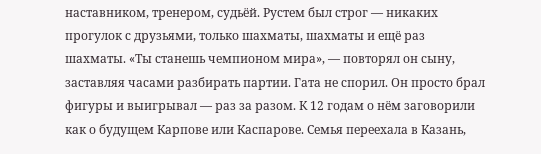наставником, тренером, судьёй. Рустем был строг — никаких прогулок с друзьями, только шахматы, шахматы и ещё раз шахматы. «Ты станешь чемпионом мира», — повторял он сыну, заставляя часами разбирать партии. Гата не спорил. Он просто брал фигуры и выигрывал — раз за разом. К 12 годам о нём заговорили как о будущем Карпове или Каспарове. Семья переехала в Казань,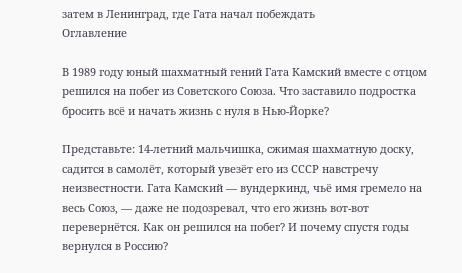затем в Ленинград, где Гата начал побеждать
Оглавление

В 1989 году юный шахматный гений Гата Камский вместе с отцом решился на побег из Советского Союза. Что заставило подростка бросить всё и начать жизнь с нуля в Нью-Йорке?

Представьте: 14-летний мальчишка, сжимая шахматную доску, садится в самолёт, который увезёт его из СССР навстречу неизвестности. Гата Камский — вундеркинд, чьё имя гремело на весь Союз, — даже не подозревал, что его жизнь вот-вот перевернётся. Как он решился на побег? И почему спустя годы вернулся в Россию?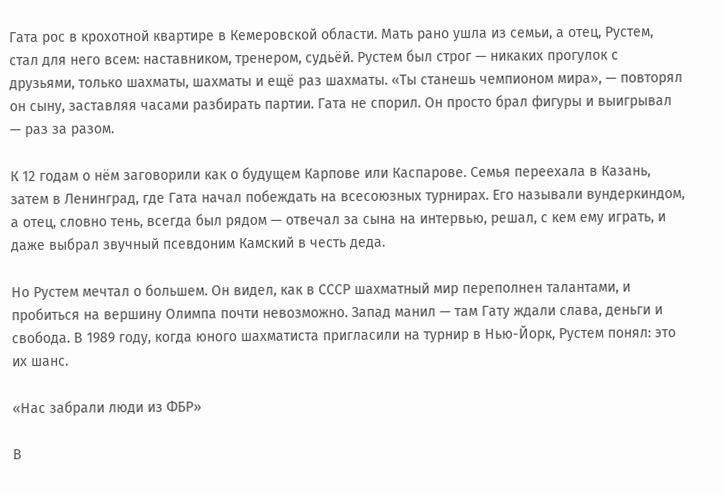Гата рос в крохотной квартире в Кемеровской области. Мать рано ушла из семьи, а отец, Рустем, стал для него всем: наставником, тренером, судьёй. Рустем был строг — никаких прогулок с друзьями, только шахматы, шахматы и ещё раз шахматы. «Ты станешь чемпионом мира», — повторял он сыну, заставляя часами разбирать партии. Гата не спорил. Он просто брал фигуры и выигрывал — раз за разом.

К 12 годам о нём заговорили как о будущем Карпове или Каспарове. Семья переехала в Казань, затем в Ленинград, где Гата начал побеждать на всесоюзных турнирах. Его называли вундеркиндом, а отец, словно тень, всегда был рядом — отвечал за сына на интервью, решал, с кем ему играть, и даже выбрал звучный псевдоним Камский в честь деда.

Но Рустем мечтал о большем. Он видел, как в СССР шахматный мир переполнен талантами, и пробиться на вершину Олимпа почти невозможно. Запад манил — там Гату ждали слава, деньги и свобода. В 1989 году, когда юного шахматиста пригласили на турнир в Нью-Йорк, Рустем понял: это их шанс.

«Нас забрали люди из ФБР»

В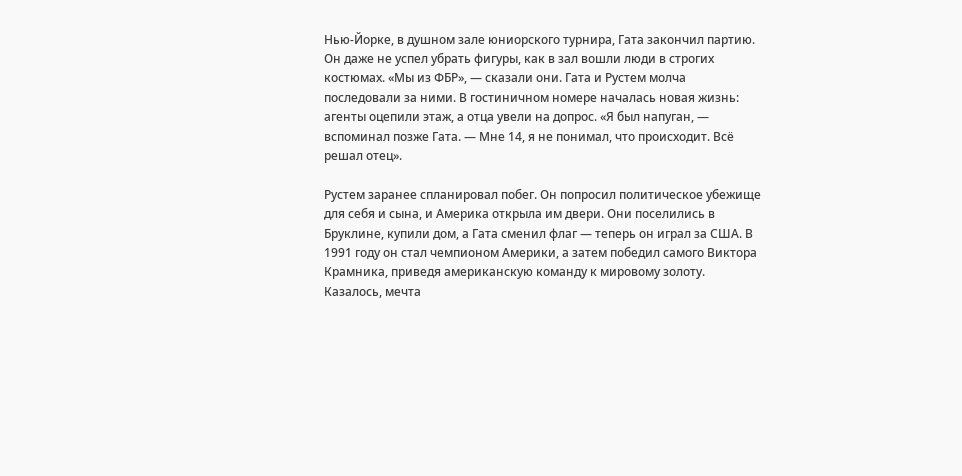Нью-Йорке, в душном зале юниорского турнира, Гата закончил партию. Он даже не успел убрать фигуры, как в зал вошли люди в строгих костюмах. «Мы из ФБР», — сказали они. Гата и Рустем молча последовали за ними. В гостиничном номере началась новая жизнь: агенты оцепили этаж, а отца увели на допрос. «Я был напуган, — вспоминал позже Гата. — Мне 14, я не понимал, что происходит. Всё решал отец».

Рустем заранее спланировал побег. Он попросил политическое убежище для себя и сына, и Америка открыла им двери. Они поселились в Бруклине, купили дом, а Гата сменил флаг — теперь он играл за США. В 1991 году он стал чемпионом Америки, а затем победил самого Виктора Крамника, приведя американскую команду к мировому золоту. Казалось, мечта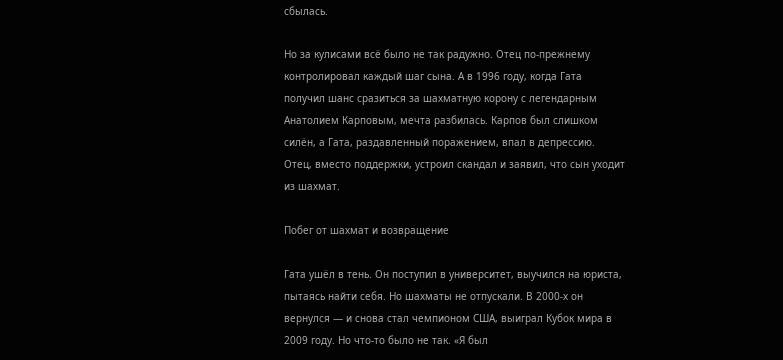сбылась.

Но за кулисами всё было не так радужно. Отец по-прежнему контролировал каждый шаг сына. А в 1996 году, когда Гата получил шанс сразиться за шахматную корону с легендарным Анатолием Карповым, мечта разбилась. Карпов был слишком силён, а Гата, раздавленный поражением, впал в депрессию. Отец, вместо поддержки, устроил скандал и заявил, что сын уходит из шахмат.

Побег от шахмат и возвращение

Гата ушёл в тень. Он поступил в университет, выучился на юриста, пытаясь найти себя. Но шахматы не отпускали. В 2000-х он вернулся — и снова стал чемпионом США, выиграл Кубок мира в 2009 году. Но что-то было не так. «Я был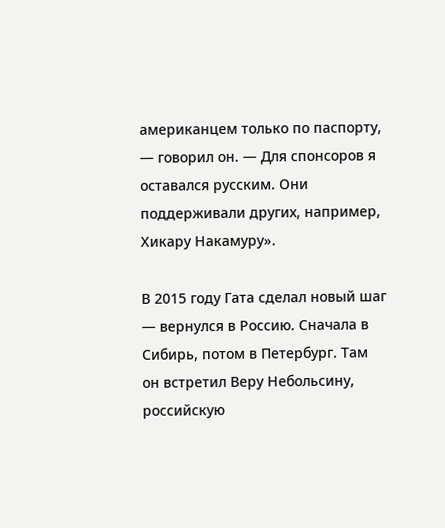американцем только по паспорту, — говорил он. — Для спонсоров я оставался русским. Они поддерживали других, например, Хикару Накамуру».

В 2015 году Гата сделал новый шаг — вернулся в Россию. Сначала в Сибирь, потом в Петербург. Там он встретил Веру Небольсину, российскую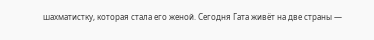шахматистку, которая стала его женой. Сегодня Гата живёт на две страны —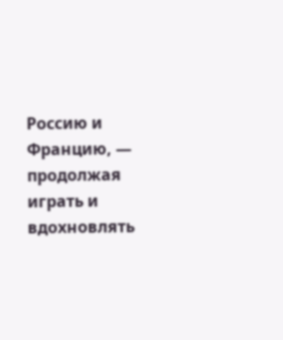Россию и Францию, — продолжая играть и вдохновлять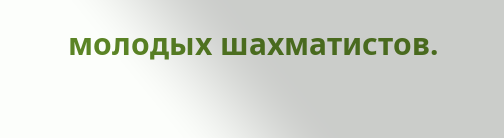молодых шахматистов.